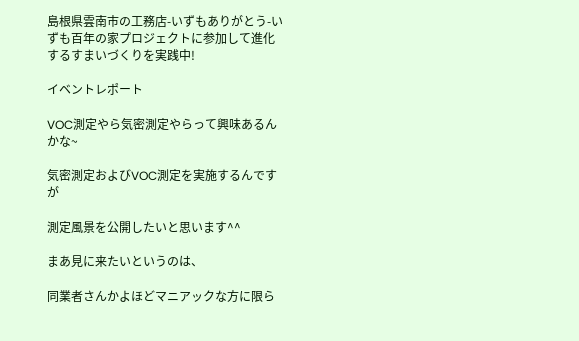島根県雲南市の工務店-いずもありがとう-いずも百年の家プロジェクトに参加して進化するすまいづくりを実践中!

イベントレポート

VOC測定やら気密測定やらって興味あるんかな~

気密測定およびVOC測定を実施するんですが

測定風景を公開したいと思います^^

まあ見に来たいというのは、

同業者さんかよほどマニアックな方に限ら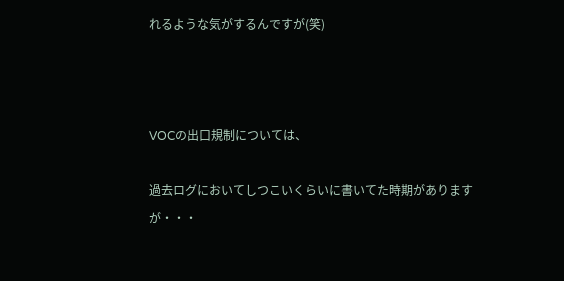れるような気がするんですが(笑)



VOCの出口規制については、

過去ログにおいてしつこいくらいに書いてた時期がありますが・・・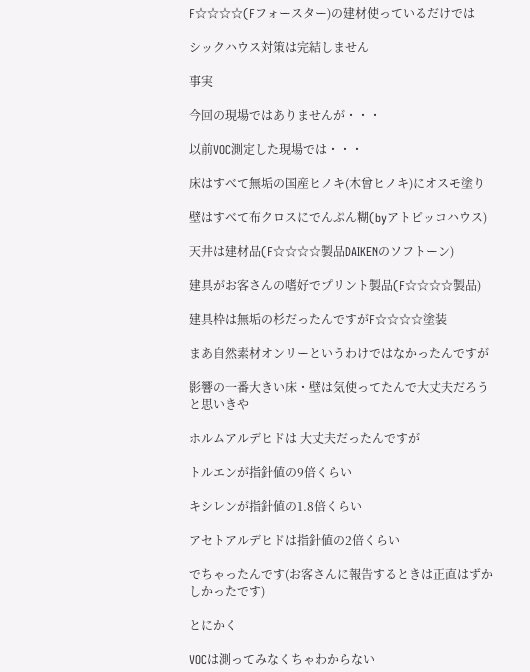F☆☆☆☆(Fフォースター)の建材使っているだけでは

シックハウス対策は完結しません

事実

今回の現場ではありませんが・・・

以前VOC測定した現場では・・・

床はすべて無垢の国産ヒノキ(木曾ヒノキ)にオスモ塗り

壁はすべて布クロスにでんぷん糊(byアトピッコハウス)

天井は建材品(F☆☆☆☆製品DAIKENのソフトーン)

建具がお客さんの嗜好でプリント製品(F☆☆☆☆製品)

建具枠は無垢の杉だったんですがF☆☆☆☆塗装

まあ自然素材オンリーというわけではなかったんですが

影響の一番大きい床・壁は気使ってたんで大丈夫だろうと思いきや

ホルムアルデヒドは 大丈夫だったんですが

トルエンが指針値の9倍くらい

キシレンが指針値の1.8倍くらい

アセトアルデヒドは指針値の2倍くらい

でちゃったんです(お客さんに報告するときは正直はずかしかったです)

とにかく

VOCは測ってみなくちゃわからない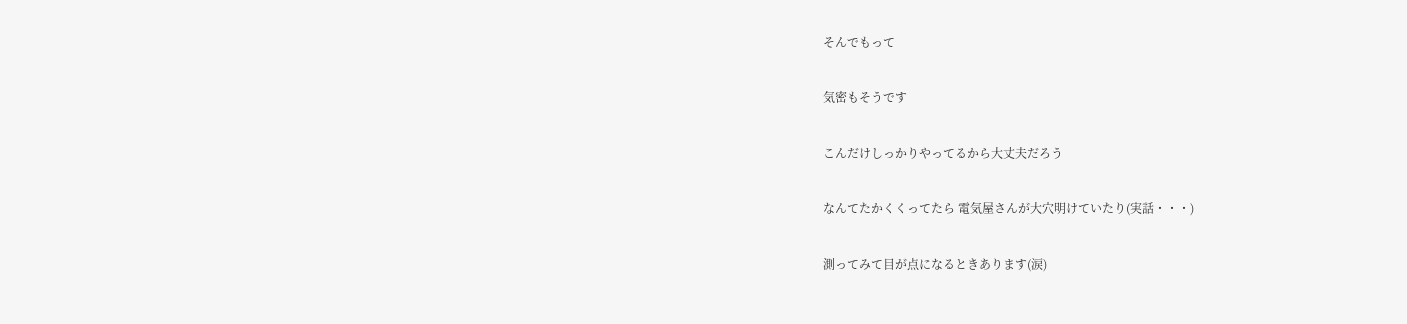そんでもって

気密もそうです

こんだけしっかりやってるから大丈夫だろう

なんてたかくくってたら 電気屋さんが大穴明けていたり(実話・・・)

測ってみて目が点になるときあります(涙)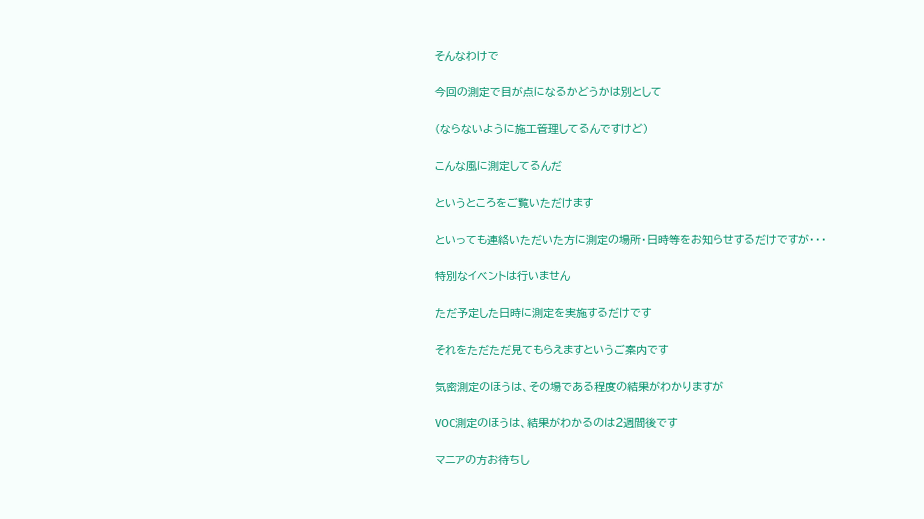そんなわけで

今回の測定で目が点になるかどうかは別として

(ならないように施工管理してるんですけど)

こんな風に測定してるんだ

というところをご覧いただけます

といっても連絡いただいた方に測定の場所・日時等をお知らせするだけですが・・・

特別なイベントは行いません

ただ予定した日時に測定を実施するだけです

それをただただ見てもらえますというご案内です

気密測定のほうは、その場である程度の結果がわかりますが

VOC測定のほうは、結果がわかるのは2週間後です

マニアの方お待ちし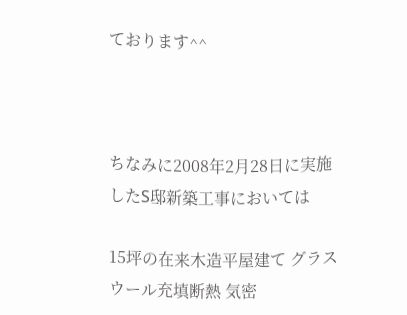ております^^



ちなみに2008年2月28日に実施したS邸新築工事においては

15坪の在来木造平屋建て グラスウール充填断熱 気密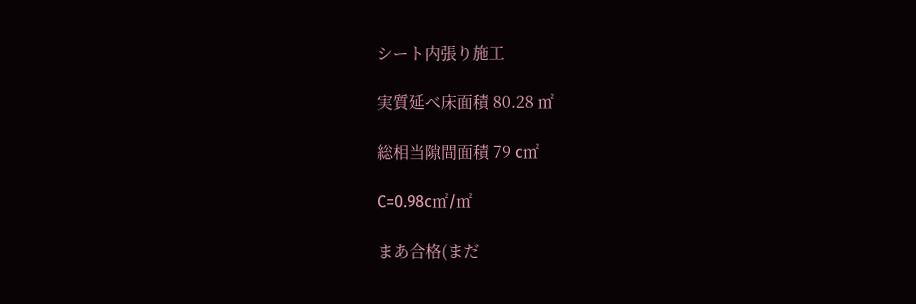シート内張り施工

実質延べ床面積 80.28 ㎡

総相当隙間面積 79 c㎡

C=0.98c㎡/㎡

まあ合格(まだ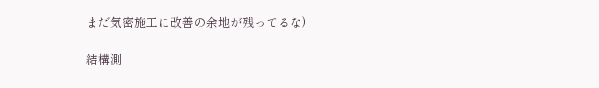まだ気密施工に改善の余地が残ってるな)

結構測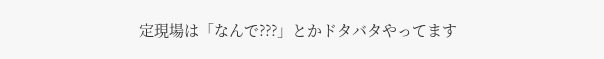定現場は「なんで???」とかドタバタやってます